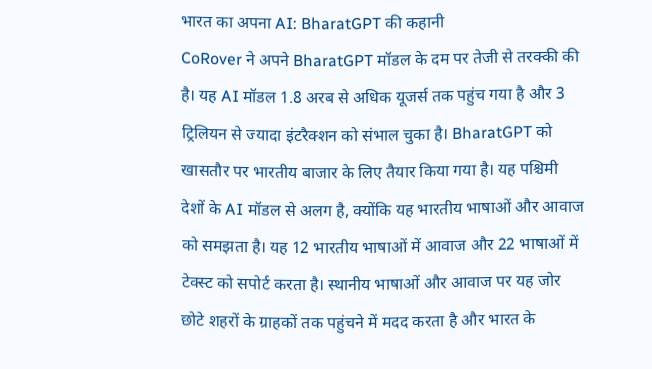भारत का अपना AI: BharatGPT की कहानी
CoRover ने अपने BharatGPT मॉडल के दम पर तेजी से तरक्की की है। यह AI मॉडल 1.8 अरब से अधिक यूजर्स तक पहुंच गया है और 3 ट्रिलियन से ज्यादा इंटरैक्शन को संभाल चुका है। BharatGPT को खासतौर पर भारतीय बाजार के लिए तैयार किया गया है। यह पश्चिमी देशों के AI मॉडल से अलग है, क्योंकि यह भारतीय भाषाओं और आवाज को समझता है। यह 12 भारतीय भाषाओं में आवाज और 22 भाषाओं में टेक्स्ट को सपोर्ट करता है। स्थानीय भाषाओं और आवाज पर यह जोर छोटे शहरों के ग्राहकों तक पहुंचने में मदद करता है और भारत के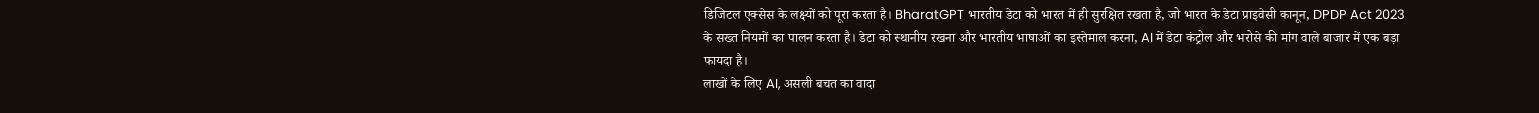डिजिटल एक्सेस के लक्ष्यों को पूरा करता है। BharatGPT भारतीय डेटा को भारत में ही सुरक्षित रखता है, जो भारत के डेटा प्राइवेसी कानून, DPDP Act 2023 के सख्त नियमों का पालन करता है। डेटा को स्थानीय रखना और भारतीय भाषाओं का इस्तेमाल करना, AI में डेटा कंट्रोल और भरोसे की मांग वाले बाजार में एक बड़ा फायदा है।
लाखों के लिए AI, असली बचत का वादा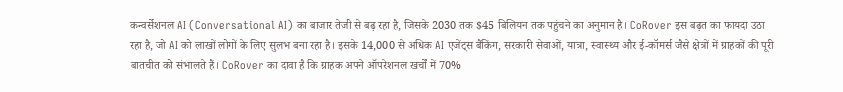कन्वर्सेशनल AI (Conversational AI) का बाजार तेजी से बढ़ रहा है, जिसके 2030 तक $45 बिलियन तक पहुंचने का अनुमान है। CoRover इस बढ़त का फायदा उठा रहा है, जो AI को लाखों लोगों के लिए सुलभ बना रहा है। इसके 14,000 से अधिक AI एजेंट्स बैंकिंग, सरकारी सेवाओं, यात्रा, स्वास्थ्य और ई-कॉमर्स जैसे क्षेत्रों में ग्राहकों की पूरी बातचीत को संभालते हैं। CoRover का दावा है कि ग्राहक अपने ऑपरेशनल खर्चों में 70%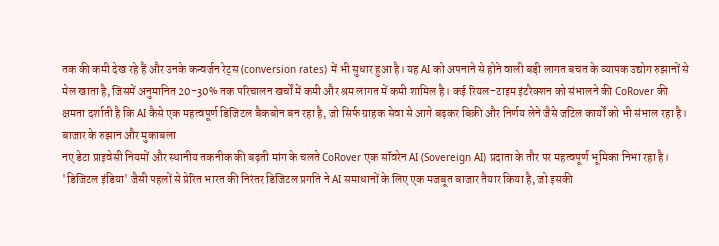तक की कमी देख रहे हैं और उनके कन्वर्जन रेट्स (conversion rates) में भी सुधार हुआ है। यह AI को अपनाने से होने वाली बड़ी लागत बचत के व्यापक उद्योग रुझानों से मेल खाता है, जिसमें अनुमानित 20-30% तक परिचालन खर्चों में कमी और श्रम लागत में कमी शामिल है। कई रियल-टाइम इंटरैक्शन को संभालने की CoRover की क्षमता दर्शाती है कि AI कैसे एक महत्वपूर्ण डिजिटल बैकबोन बन रहा है, जो सिर्फ ग्राहक सेवा से आगे बढ़कर बिक्री और निर्णय लेने जैसे जटिल कार्यों को भी संभाल रहा है।
बाजार के रुझान और मुकाबला
नए डेटा प्राइवेसी नियमों और स्थानीय तकनीक की बढ़ती मांग के चलते CoRover एक सॉवरेन AI (Sovereign AI) प्रदाता के तौर पर महत्वपूर्ण भूमिका निभा रहा है। 'डिजिटल इंडिया' जैसी पहलों से प्रेरित भारत की निरंतर डिजिटल प्रगति ने AI समाधानों के लिए एक मजबूत बाजार तैयार किया है, जो इसकी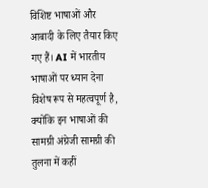विशिष्ट भाषाओं और आबादी के लिए तैयार किए गए हैं। AI में भारतीय भाषाओं पर ध्यान देना विशेष रूप से महत्वपूर्ण है, क्योंकि इन भाषाओं की सामग्री अंग्रेजी सामग्री की तुलना में कहीं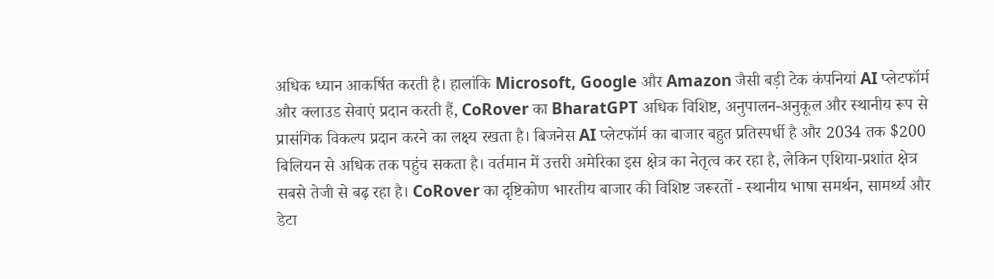अधिक ध्यान आकर्षित करती है। हालांकि Microsoft, Google और Amazon जैसी बड़ी टेक कंपनियां AI प्लेटफॉर्म और क्लाउड सेवाएं प्रदान करती हैं, CoRover का BharatGPT अधिक विशिष्ट, अनुपालन-अनुकूल और स्थानीय रूप से प्रासंगिक विकल्प प्रदान करने का लक्ष्य रखता है। बिजनेस AI प्लेटफॉर्म का बाजार बहुत प्रतिस्पर्धी है और 2034 तक $200 बिलियन से अधिक तक पहुंच सकता है। वर्तमान में उत्तरी अमेरिका इस क्षेत्र का नेतृत्व कर रहा है, लेकिन एशिया-प्रशांत क्षेत्र सबसे तेजी से बढ़ रहा है। CoRover का दृष्टिकोण भारतीय बाजार की विशिष्ट जरूरतों - स्थानीय भाषा समर्थन, सामर्थ्य और डेटा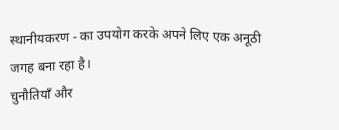स्थानीयकरण - का उपयोग करके अपने लिए एक अनूठी जगह बना रहा है।
चुनौतियाँ और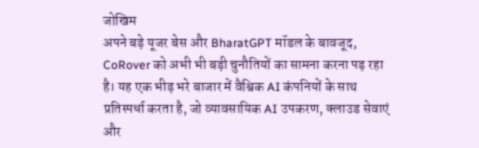जोखिम
अपने बड़े यूजर बेस और BharatGPT मॉडल के बावजूद, CoRover को अभी भी बड़ी चुनौतियों का सामना करना पड़ रहा है। यह एक भीड़ भरे बाजार में वैश्विक AI कंपनियों के साथ प्रतिस्पर्धा करता है, जो व्यावसायिक AI उपकरण, क्लाउड सेवाएं और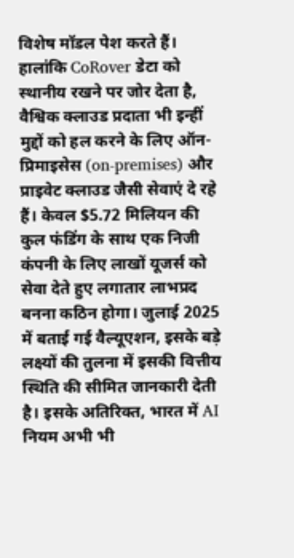विशेष मॉडल पेश करते हैं। हालांकि CoRover डेटा को स्थानीय रखने पर जोर देता है, वैश्विक क्लाउड प्रदाता भी इन्हीं मुद्दों को हल करने के लिए ऑन-प्रिमाइसेस (on-premises) और प्राइवेट क्लाउड जैसी सेवाएं दे रहे हैं। केवल $5.72 मिलियन की कुल फंडिंग के साथ एक निजी कंपनी के लिए लाखों यूजर्स को सेवा देते हुए लगातार लाभप्रद बनना कठिन होगा। जुलाई 2025 में बताई गई वैल्यूएशन, इसके बड़े लक्ष्यों की तुलना में इसकी वित्तीय स्थिति की सीमित जानकारी देती है। इसके अतिरिक्त, भारत में AI नियम अभी भी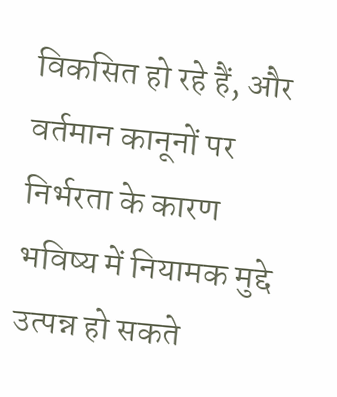विकसित हो रहे हैं, और वर्तमान कानूनों पर निर्भरता के कारण भविष्य में नियामक मुद्दे उत्पन्न हो सकते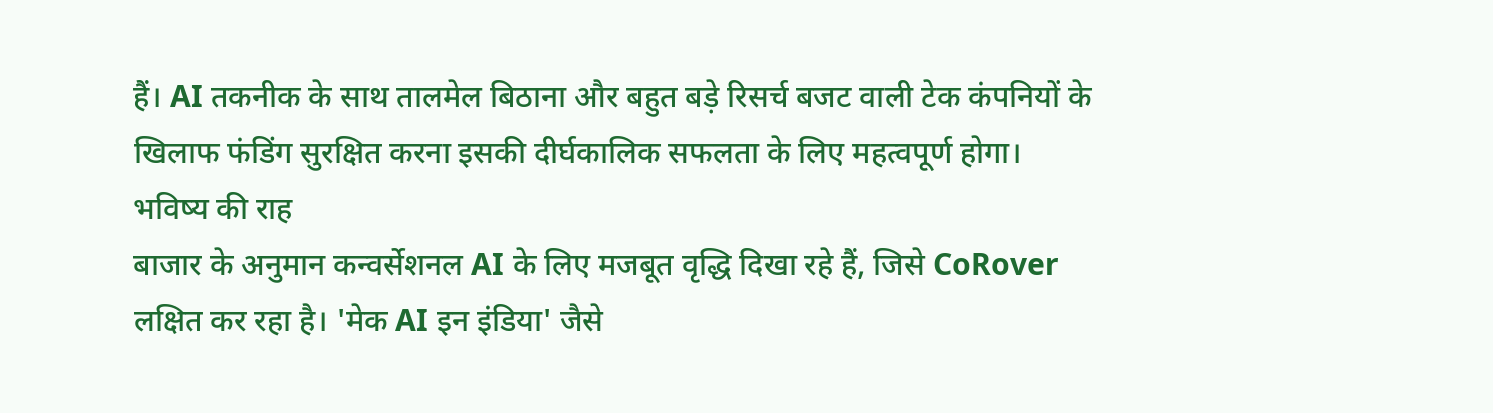हैं। AI तकनीक के साथ तालमेल बिठाना और बहुत बड़े रिसर्च बजट वाली टेक कंपनियों के खिलाफ फंडिंग सुरक्षित करना इसकी दीर्घकालिक सफलता के लिए महत्वपूर्ण होगा।
भविष्य की राह
बाजार के अनुमान कन्वर्सेशनल AI के लिए मजबूत वृद्धि दिखा रहे हैं, जिसे CoRover लक्षित कर रहा है। 'मेक AI इन इंडिया' जैसे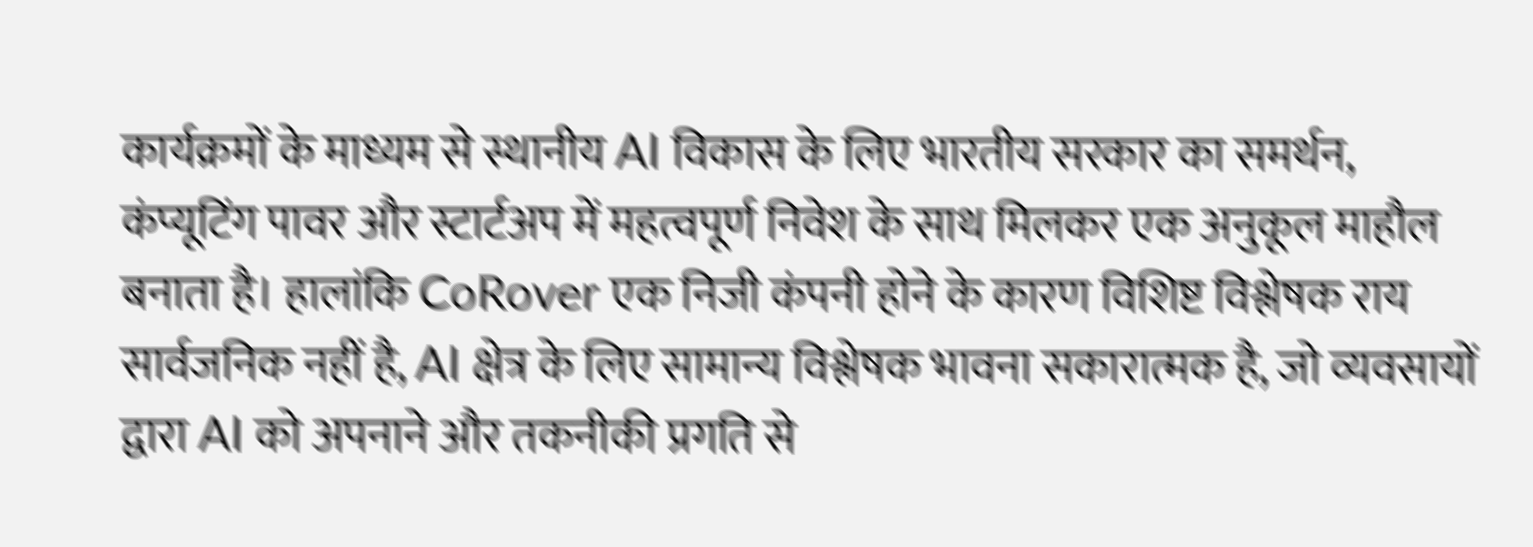कार्यक्रमों के माध्यम से स्थानीय AI विकास के लिए भारतीय सरकार का समर्थन, कंप्यूटिंग पावर और स्टार्टअप में महत्वपूर्ण निवेश के साथ मिलकर एक अनुकूल माहौल बनाता है। हालांकि CoRover एक निजी कंपनी होने के कारण विशिष्ट विश्लेषक राय सार्वजनिक नहीं है, AI क्षेत्र के लिए सामान्य विश्लेषक भावना सकारात्मक है, जो व्यवसायों द्वारा AI को अपनाने और तकनीकी प्रगति से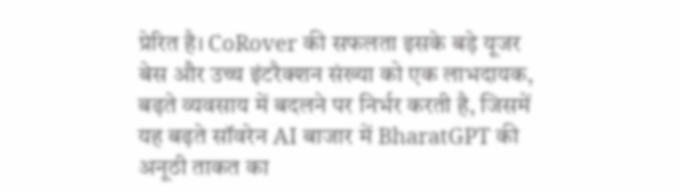प्रेरित है। CoRover की सफलता इसके बड़े यूजर बेस और उच्च इंटरैक्शन संख्या को एक लाभदायक, बढ़ते व्यवसाय में बदलने पर निर्भर करती है, जिसमें यह बढ़ते सॉवरेन AI बाजार में BharatGPT की अनूठी ताकत का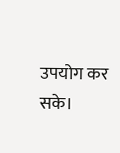उपयोग कर सके।